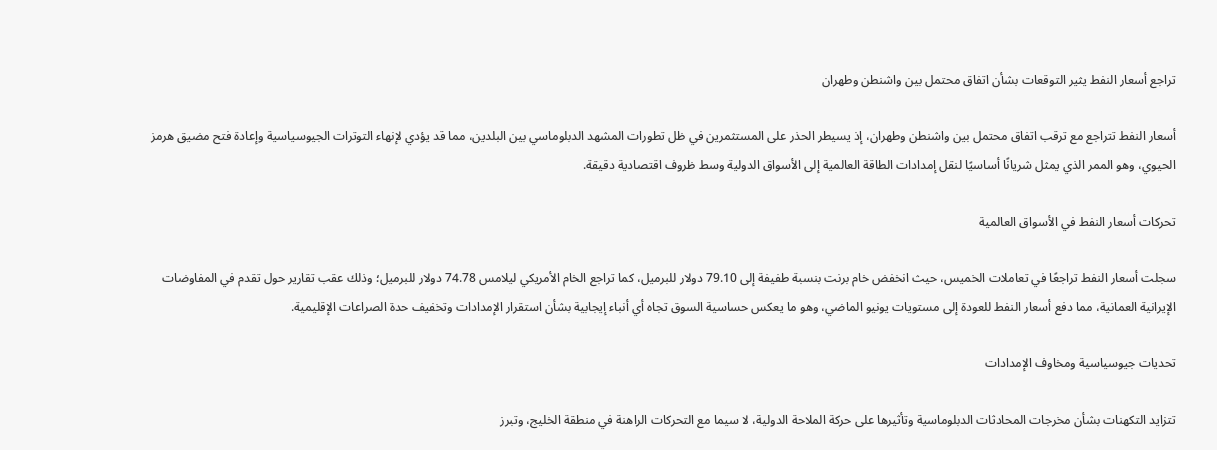تراجع أسعار النفط يثير التوقعات بشأن اتفاق محتمل بين واشنطن وطهران

أسعار النفط تتراجع مع ترقب اتفاق محتمل بين واشنطن وطهران، إذ يسيطر الحذر على المستثمرين في ظل تطورات المشهد الدبلوماسي بين البلدين، مما قد يؤدي لإنهاء التوترات الجيوسياسية وإعادة فتح مضيق هرمز الحيوي، وهو الممر الذي يمثل شريانًا أساسيًا لنقل إمدادات الطاقة العالمية إلى الأسواق الدولية وسط ظروف اقتصادية دقيقة.

تحركات أسعار النفط في الأسواق العالمية

سجلت أسعار النفط تراجعًا في تعاملات الخميس، حيث انخفض خام برنت بنسبة طفيفة إلى 79.10 دولار للبرميل، كما تراجع الخام الأمريكي ليلامس 74.78 دولار للبرميل؛ وذلك عقب تقارير حول تقدم في المفاوضات الإيرانية العمانية، مما دفع أسعار النفط للعودة إلى مستويات يونيو الماضي، وهو ما يعكس حساسية السوق تجاه أي أنباء إيجابية بشأن استقرار الإمدادات وتخفيف حدة الصراعات الإقليمية.

تحديات جيوسياسية ومخاوف الإمدادات

تتزايد التكهنات بشأن مخرجات المحادثات الدبلوماسية وتأثيرها على حركة الملاحة الدولية، لا سيما مع التحركات الراهنة في منطقة الخليج، وتبرز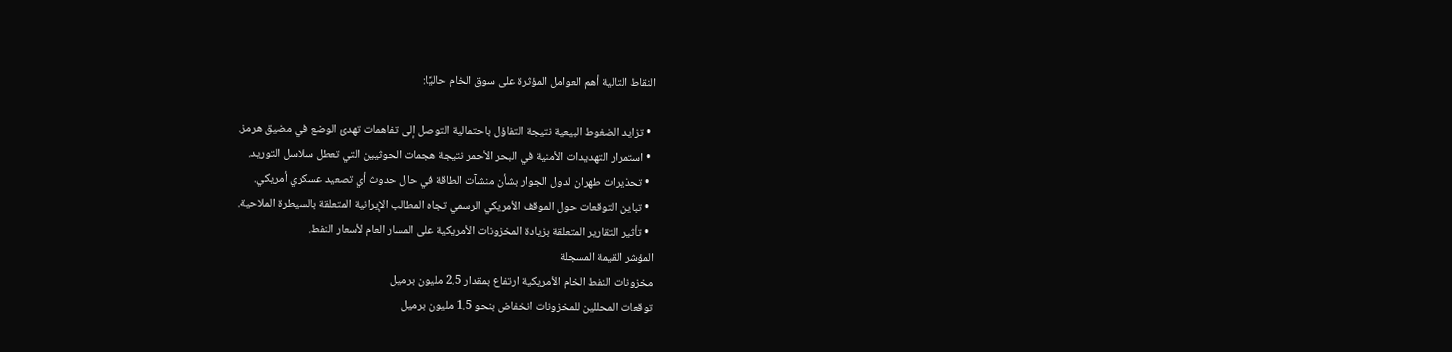النقاط التالية أهم العوامل المؤثرة على سوق الخام حاليًا:

  • تزايد الضغوط البيعية نتيجة التفاؤل باحتمالية التوصل إلى تفاهمات تهدئ الوضع في مضيق هرمز.
  • استمرار التهديدات الأمنية في البحر الأحمر نتيجة هجمات الحوثيين التي تعطل سلاسل التوريد.
  • تحذيرات طهران لدول الجوار بشأن منشآت الطاقة في حال حدوث أي تصعيد عسكري أمريكي.
  • تباين التوقعات حول الموقف الأمريكي الرسمي تجاه المطالب الإيرانية المتعلقة بالسيطرة الملاحية.
  • تأثير التقارير المتعلقة بزيادة المخزونات الأمريكية على المسار العام لأسعار النفط.
المؤشر القيمة المسجلة
مخزونات النفط الخام الأمريكية ارتفاع بمقدار 2.5 مليون برميل
توقعات المحللين للمخزونات انخفاض بنحو 1.5 مليون برميل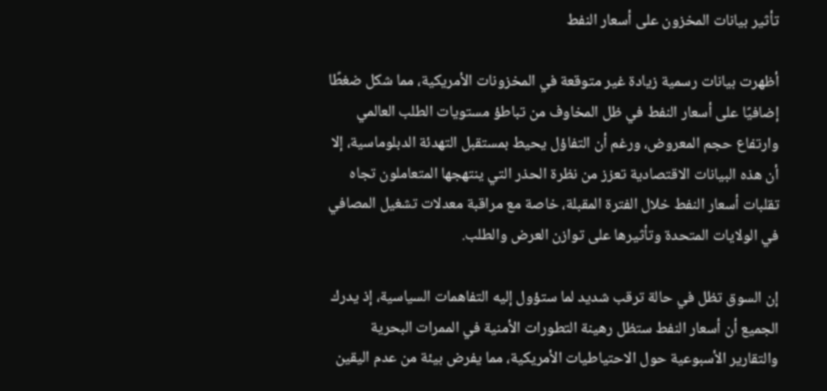تأثير بيانات المخزون على أسعار النفط

أظهرت بيانات رسمية زيادة غير متوقعة في المخزونات الأمريكية، مما شكل ضغطًا إضافيًا على أسعار النفط في ظل المخاوف من تباطؤ مستويات الطلب العالمي وارتفاع حجم المعروض، ورغم أن التفاؤل يحيط بمستقبل التهدئة الدبلوماسية، إلا أن هذه البيانات الاقتصادية تعزز من نظرة الحذر التي ينتهجها المتعاملون تجاه تقلبات أسعار النفط خلال الفترة المقبلة، خاصة مع مراقبة معدلات تشغيل المصافي في الولايات المتحدة وتأثيرها على توازن العرض والطلب.

إن السوق تظل في حالة ترقب شديد لما ستؤول إليه التفاهمات السياسية، إذ يدرك الجميع أن أسعار النفط ستظل رهينة التطورات الأمنية في الممرات البحرية والتقارير الأسبوعية حول الاحتياطيات الأمريكية، مما يفرض بيئة من عدم اليقين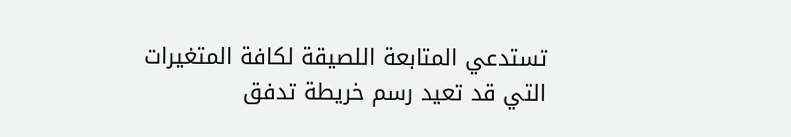تستدعي المتابعة اللصيقة لكافة المتغيرات التي قد تعيد رسم خريطة تدفق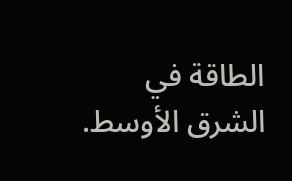الطاقة في الشرق الأوسط.